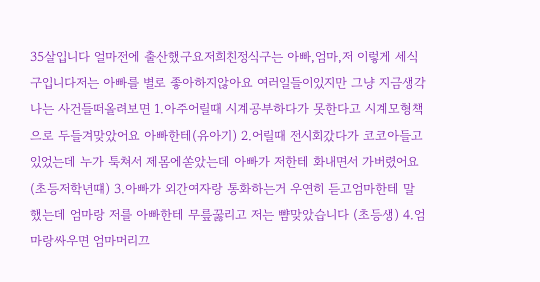35살입니다 얼마전에 출산했구요저희친정식구는 아빠,엄마,저 이렇게 세식구입니다저는 아빠를 별로 좋아하지않아요 여러일들이있지만 그냥 지금생각나는 사건들떠올려보면 1.아주어릴때 시계공부하다가 못한다고 시계모형책으로 두들겨맞았어요 아빠한테(유아기) 2.어릴때 전시회갔다가 코코아들고있었는데 누가 툭쳐서 제몸에쏟았는데 아빠가 저한테 화내면서 가버렸어요 (초등저학년떄) 3.아빠가 외간여자랑 통화하는거 우연히 듣고엄마한테 말했는데 엄마랑 저를 아빠한테 무릎꿇리고 저는 뺨맞았습니다 (초등생) 4.엄마랑싸우면 엄마머리끄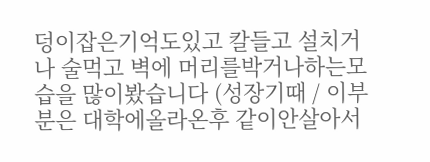덩이잡은기억도있고 칼들고 설치거나 술먹고 벽에 머리를박거나하는모습을 많이봤습니다 (성장기때 / 이부분은 대학에올라온후 같이안살아서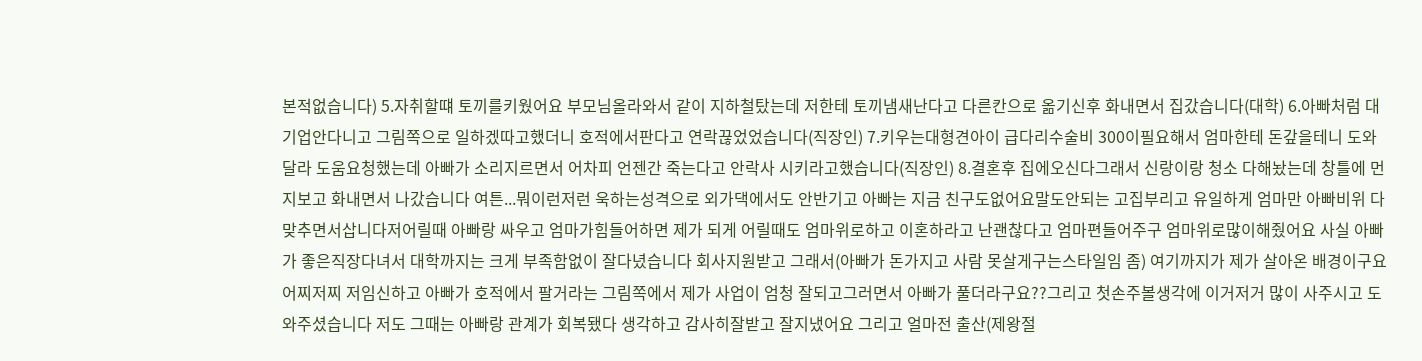본적없습니다) 5.자취할떄 토끼를키웠어요 부모님올라와서 같이 지하철탔는데 저한테 토끼냄새난다고 다른칸으로 옮기신후 화내면서 집갔습니다(대학) 6.아빠처럼 대기업안다니고 그림쪽으로 일하겠따고했더니 호적에서판다고 연락끊었었습니다(직장인) 7.키우는대형견아이 급다리수술비 300이필요해서 엄마한테 돈갚을테니 도와달라 도움요청했는데 아빠가 소리지르면서 어차피 언젠간 죽는다고 안락사 시키라고했습니다(직장인) 8.결혼후 집에오신다그래서 신랑이랑 청소 다해놨는데 창틀에 먼지보고 화내면서 나갔습니다 여튼...뭐이런저런 욱하는성격으로 외가댁에서도 안반기고 아빠는 지금 친구도없어요말도안되는 고집부리고 유일하게 엄마만 아빠비위 다맞추면서삽니다저어릴때 아빠랑 싸우고 엄마가힘들어하면 제가 되게 어릴때도 엄마위로하고 이혼하라고 난괜찮다고 엄마편들어주구 엄마위로많이해줬어요 사실 아빠가 좋은직장다녀서 대학까지는 크게 부족함없이 잘다녔습니다 회사지원받고 그래서(아빠가 돈가지고 사람 못살게구는스타일임 좀) 여기까지가 제가 살아온 배경이구요 어찌저찌 저임신하고 아빠가 호적에서 팔거라는 그림쪽에서 제가 사업이 엄청 잘되고그러면서 아빠가 풀더라구요??그리고 첫손주볼생각에 이거저거 많이 사주시고 도와주셨습니다 저도 그때는 아빠랑 관계가 회복됐다 생각하고 감사히잘받고 잘지냈어요 그리고 얼마전 출산(제왕절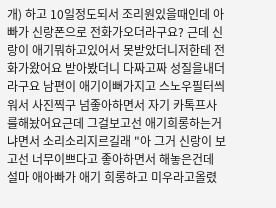개) 하고 10일정도되서 조리원있을때인데 아빠가 신랑폰으로 전화가오더라구요? 근데 신랑이 애기뭐하고있어서 못받았더니저한테 전화가왔어요 받아봤더니 다짜고짜 성질을내더라구요 남편이 애기이뻐가지고 스노우필터씌워서 사진찍구 넘좋아하면서 자기 카톡프사를해놨어요근데 그걸보고선 애기희롱하는거냐면서 소리소리지르길래 "아 그거 신랑이 보고선 너무이쁘다고 좋아하면서 해놓은건데 설마 애아빠가 애기 희롱하고 미우라고올렸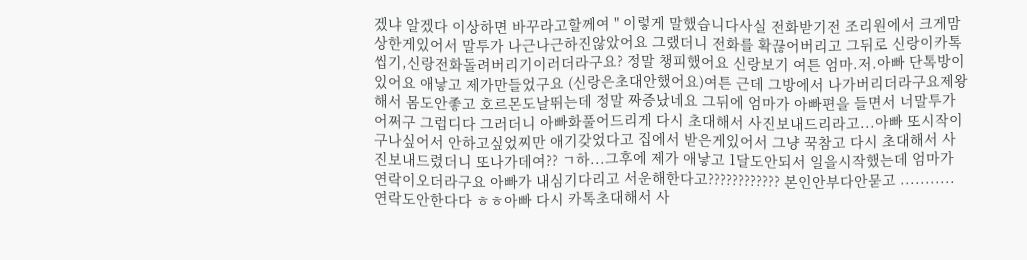겠냐 알겠다 이상하면 바꾸라고할께여 " 이렇게 말했습니다사실 전화받기전 조리원에서 크게맘상한게있어서 말투가 나근나근하진않았어요 그랬더니 전화를 확끊어버리고 그뒤로 신랑이카톡씹기,신랑전화돌려버리기이러더라구요? 정말 챙피했어요 신랑보기 여튼 엄마.저.아빠 단톡방이있어요 애낳고 제가만들었구요 (신랑은초대안했어요)여튼 근데 그방에서 나가버리더라구요제왕해서 몸도안좋고 호르몬도날뛰는데 정말 짜증났네요 그뒤에 엄마가 아빠편을 들면서 너말투가 어쩌구 그럽디다 그러더니 아빠화풀어드리게 다시 초대해서 사진보내드리라고...아빠 또시작이구나싶어서 안하고싶었찌만 애기갖었다고 집에서 받은게있어서 그냥 꾹참고 다시 초대해서 사진보내드렸더니 또나가데여?? ㄱ하...그후에 제가 애낳고 1달도안되서 일을시작했는데 엄마가 연락이오더라구요 아빠가 내심기다리고 서운해한다고???????????? 본인안부다안묻고 ...........연락도안한다다 ㅎㅎ아빠 다시 카톡초대해서 사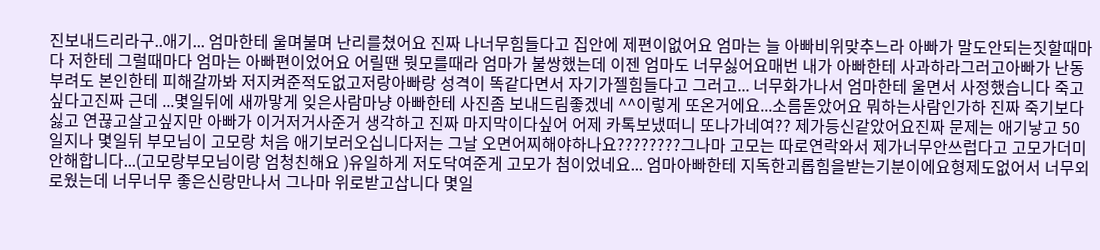진보내드리라구..애기... 엄마한테 울며불며 난리를쳤어요 진짜 나너무힘들다고 집안에 제편이없어요 엄마는 늘 아빠비위맞추느라 아빠가 말도안되는짓할때마다 저한테 그럴때마다 엄마는 아빠편이었어요 어릴땐 뭣모를때라 엄마가 불쌍했는데 이젠 엄마도 너무싫어요매번 내가 아빠한테 사과하라그러고아빠가 난동부려도 본인한테 피해갈까봐 저지켜준적도없고저랑아빠랑 성격이 똑같다면서 자기가젤힘들다고 그러고... 너무화가나서 엄마한테 울면서 사정했습니다 죽고싶다고진짜 근데 ...몇일뒤에 새까맣게 잊은사람마냥 아빠한테 사진좀 보내드림좋겠네 ^^이렇게 또온거에요...소름돋았어요 뭐하는사람인가하 진짜 죽기보다싫고 연끊고살고싶지만 아빠가 이거저거사준거 생각하고 진짜 마지막이다싶어 어제 카톡보냈떠니 또나가네여?? 제가등신같았어요진짜 문제는 애기낳고 50일지나 몇일뒤 부모님이 고모랑 처음 애기보러오십니다저는 그날 오면어찌해야하나요????????그나마 고모는 따로연락와서 제가너무안쓰럽다고 고모가더미안해합니다...(고모랑부모님이랑 엄청친해요 )유일하게 저도닥여준게 고모가 첨이었네요... 엄마아빠한테 지독한괴롭힘을받는기분이에요형제도없어서 너무외로웠는데 너무너무 좋은신랑만나서 그나마 위로받고삽니다 몇일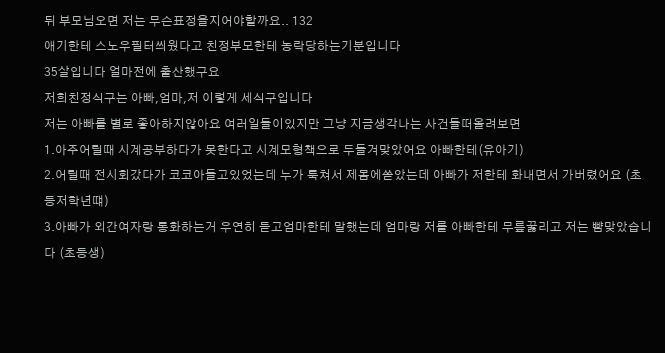뒤 부모님오면 저는 무슨표정을지어야할까요.. 132
애기한테 스노우필터씌웠다고 친정부모한테 농락당하는기분입니다
35살입니다 얼마전에 출산했구요
저희친정식구는 아빠,엄마,저 이렇게 세식구입니다
저는 아빠를 별로 좋아하지않아요 여러일들이있지만 그냥 지금생각나는 사건들떠올려보면
1.아주어릴때 시계공부하다가 못한다고 시계모형책으로 두들겨맞았어요 아빠한테(유아기)
2.어릴때 전시회갔다가 코코아들고있었는데 누가 툭쳐서 제몸에쏟았는데 아빠가 저한테 화내면서 가버렸어요 (초등저학년떄)
3.아빠가 외간여자랑 통화하는거 우연히 듣고엄마한테 말했는데 엄마랑 저를 아빠한테 무릎꿇리고 저는 뺨맞았습니다 (초등생)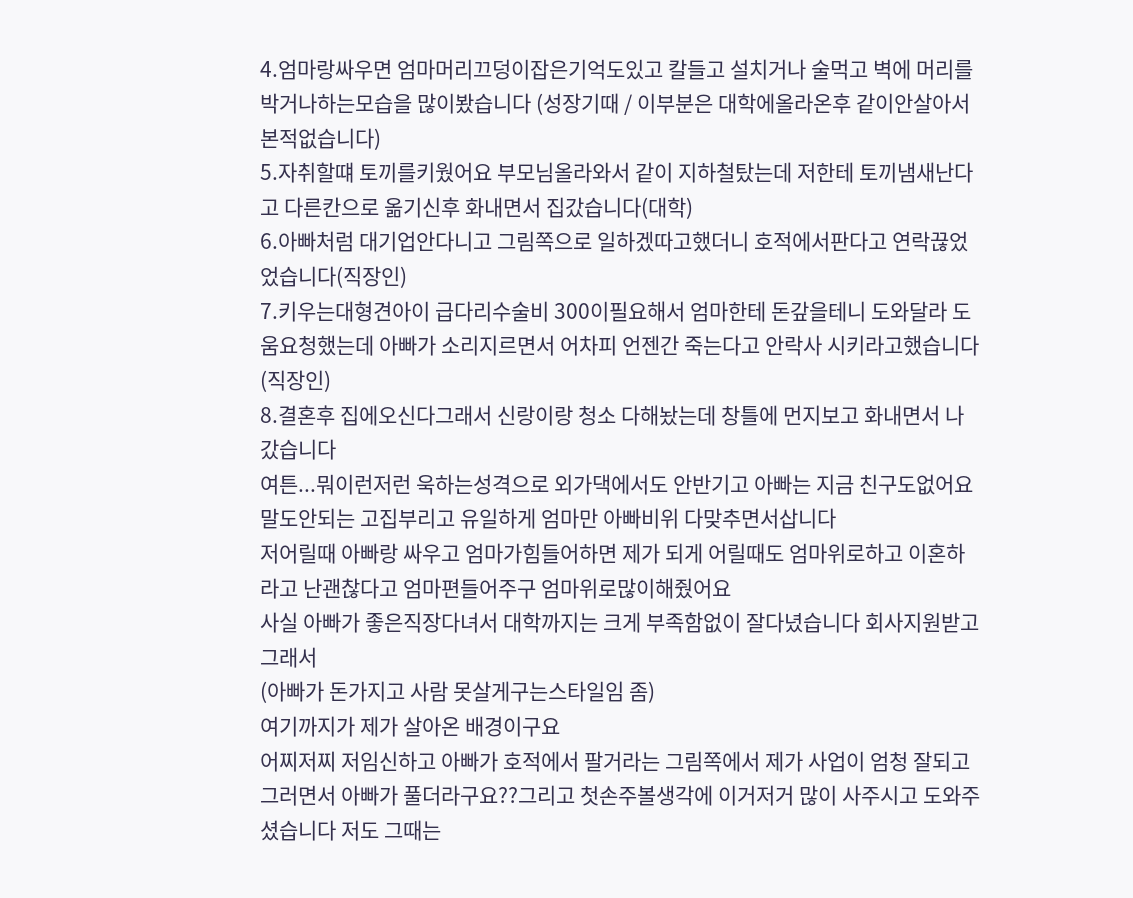4.엄마랑싸우면 엄마머리끄덩이잡은기억도있고 칼들고 설치거나 술먹고 벽에 머리를박거나하는모습을 많이봤습니다 (성장기때 / 이부분은 대학에올라온후 같이안살아서 본적없습니다)
5.자취할떄 토끼를키웠어요 부모님올라와서 같이 지하철탔는데 저한테 토끼냄새난다고 다른칸으로 옮기신후 화내면서 집갔습니다(대학)
6.아빠처럼 대기업안다니고 그림쪽으로 일하겠따고했더니 호적에서판다고 연락끊었었습니다(직장인)
7.키우는대형견아이 급다리수술비 300이필요해서 엄마한테 돈갚을테니 도와달라 도움요청했는데 아빠가 소리지르면서 어차피 언젠간 죽는다고 안락사 시키라고했습니다(직장인)
8.결혼후 집에오신다그래서 신랑이랑 청소 다해놨는데 창틀에 먼지보고 화내면서 나갔습니다
여튼...뭐이런저런 욱하는성격으로 외가댁에서도 안반기고 아빠는 지금 친구도없어요
말도안되는 고집부리고 유일하게 엄마만 아빠비위 다맞추면서삽니다
저어릴때 아빠랑 싸우고 엄마가힘들어하면 제가 되게 어릴때도 엄마위로하고 이혼하라고 난괜찮다고 엄마편들어주구 엄마위로많이해줬어요
사실 아빠가 좋은직장다녀서 대학까지는 크게 부족함없이 잘다녔습니다 회사지원받고 그래서
(아빠가 돈가지고 사람 못살게구는스타일임 좀)
여기까지가 제가 살아온 배경이구요
어찌저찌 저임신하고 아빠가 호적에서 팔거라는 그림쪽에서 제가 사업이 엄청 잘되고그러면서 아빠가 풀더라구요??그리고 첫손주볼생각에 이거저거 많이 사주시고 도와주셨습니다 저도 그때는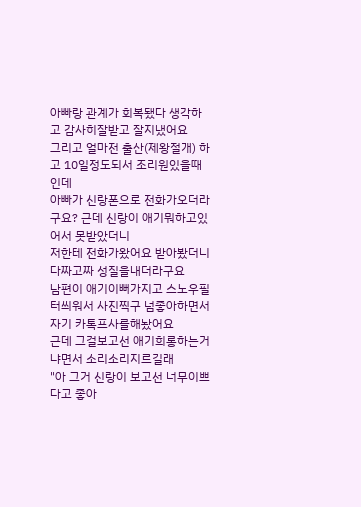아빠랑 관계가 회복됐다 생각하고 감사히잘받고 잘지냈어요
그리고 얼마전 출산(제왕절개) 하고 10일정도되서 조리원있을때인데
아빠가 신랑폰으로 전화가오더라구요? 근데 신랑이 애기뭐하고있어서 못받았더니
저한테 전화가왔어요 받아봤더니 다짜고짜 성질을내더라구요
남편이 애기이뻐가지고 스노우필터씌워서 사진찍구 넘좋아하면서 자기 카톡프사를해놨어요
근데 그걸보고선 애기희롱하는거냐면서 소리소리지르길래
"아 그거 신랑이 보고선 너무이쁘다고 좋아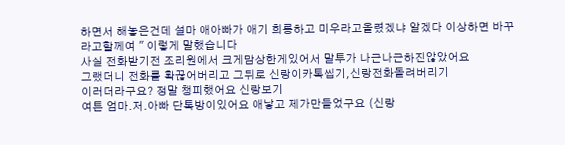하면서 해놓은건데 설마 애아빠가 애기 희롱하고 미우라고올렸겠냐 알겠다 이상하면 바꾸라고할께여 " 이렇게 말했습니다
사실 전화받기전 조리원에서 크게맘상한게있어서 말투가 나근나근하진않았어요
그랬더니 전화를 확끊어버리고 그뒤로 신랑이카톡씹기,신랑전화돌려버리기
이러더라구요? 정말 챙피했어요 신랑보기
여튼 엄마.저.아빠 단톡방이있어요 애낳고 제가만들었구요 (신랑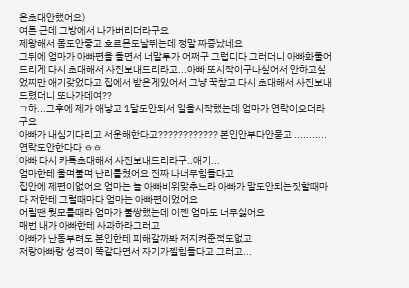은초대안했어요)
여튼 근데 그방에서 나가버리더라구요
제왕해서 몸도안좋고 호르몬도날뛰는데 정말 짜증났네요
그뒤에 엄마가 아빠편을 들면서 너말투가 어쩌구 그럽디다 그러더니 아빠화풀어드리게 다시 초대해서 사진보내드리라고...아빠 또시작이구나싶어서 안하고싶었찌만 애기갖었다고 집에서 받은게있어서 그냥 꾹참고 다시 초대해서 사진보내드렸더니 또나가데여??
ㄱ하...그후에 제가 애낳고 1달도안되서 일을시작했는데 엄마가 연락이오더라구요
아빠가 내심기다리고 서운해한다고???????????? 본인안부다안묻고 ...........연락도안한다다 ㅎㅎ
아빠 다시 카톡초대해서 사진보내드리라구..애기...
엄마한테 울며불며 난리를쳤어요 진짜 나너무힘들다고
집안에 제편이없어요 엄마는 늘 아빠비위맞추느라 아빠가 말도안되는짓할때마다 저한테 그럴때마다 엄마는 아빠편이었어요
어릴땐 뭣모를때라 엄마가 불쌍했는데 이젠 엄마도 너무싫어요
매번 내가 아빠한테 사과하라그러고
아빠가 난동부려도 본인한테 피해갈까봐 저지켜준적도없고
저랑아빠랑 성격이 똑같다면서 자기가젤힘들다고 그러고...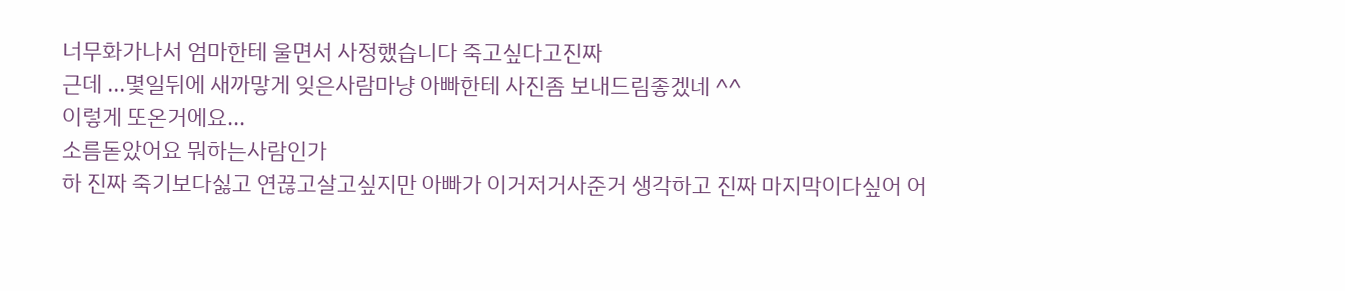너무화가나서 엄마한테 울면서 사정했습니다 죽고싶다고진짜
근데 ...몇일뒤에 새까맣게 잊은사람마냥 아빠한테 사진좀 보내드림좋겠네 ^^
이렇게 또온거에요...
소름돋았어요 뭐하는사람인가
하 진짜 죽기보다싫고 연끊고살고싶지만 아빠가 이거저거사준거 생각하고 진짜 마지막이다싶어 어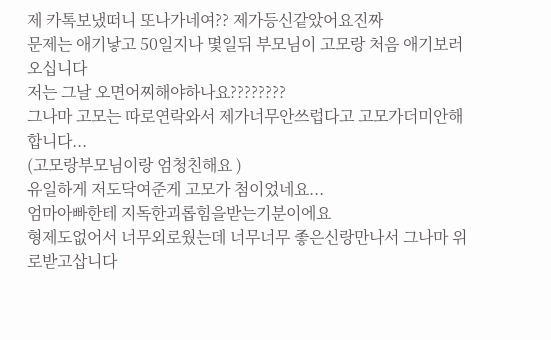제 카톡보냈떠니 또나가네여?? 제가등신같았어요진짜
문제는 애기낳고 50일지나 몇일뒤 부모님이 고모랑 처음 애기보러오십니다
저는 그날 오면어찌해야하나요????????
그나마 고모는 따로연락와서 제가너무안쓰럽다고 고모가더미안해합니다...
(고모랑부모님이랑 엄청친해요 )
유일하게 저도닥여준게 고모가 첨이었네요...
엄마아빠한테 지독한괴롭힘을받는기분이에요
형제도없어서 너무외로웠는데 너무너무 좋은신랑만나서 그나마 위로받고삽니다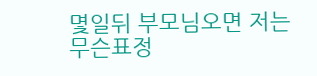몇일뒤 부모님오면 저는 무슨표정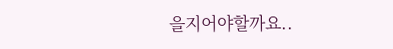을지어야할까요..